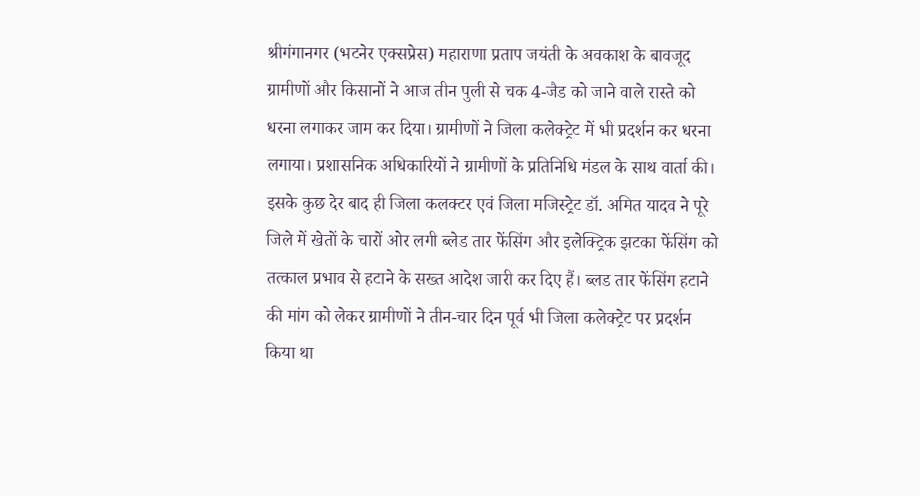श्रीगंगानगर (भटनेर एक्सप्रेस) महाराणा प्रताप जयंती के अवकाश के बावजूद ग्रामीणों और किसानों ने आज तीन पुली से चक 4-जैड को जाने वाले रास्ते को धरना लगाकर जाम कर दिया। ग्रामीणों ने जिला कलेक्ट्रेट में भी प्रदर्शन कर धरना लगाया। प्रशासनिक अधिकारियों ने ग्रामीणों के प्रतिनिधि मंडल के साथ वार्ता की। इसके कुछ देर बाद ही जिला कलक्टर एवं जिला मजिस्ट्रेट डॉ. अमित यादव ने पूरे जिले में खेतों के चारों ओर लगी ब्लेड तार फेंसिंग और इलेक्ट्रिक झटका फेंसिंग को तत्काल प्रभाव से हटाने के सख्त आदेश जारी कर दिए हैं। ब्लड तार फेंसिंग हटाने की मांग को लेकर ग्रामीणों ने तीन-चार दिन पूर्व भी जिला कलेक्ट्रेट पर प्रदर्शन किया था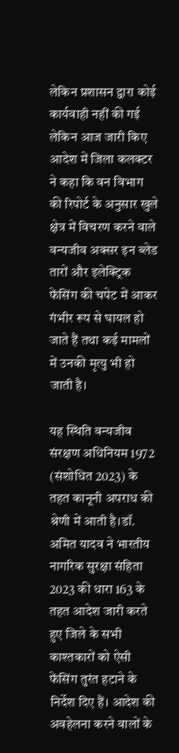लेकिन प्रशासन द्वारा कोई कार्यवाही नहीं की गई लेकिन आज जारी किए आदेश में जिला कलक्टर ने कहा कि वन विभाग की रिपोर्ट के अनुसार खुले क्षेत्र में विचरण करने वाले वन्यजीव अक्सर इन ब्लेड तारों और इलेक्ट्रिक फेंसिंग की चपेट में आकर गंभीर रूप से घायल हो जाते हैं तथा कई मामलों में उनकी मृत्यु भी हो जाती है।

यह स्थिति वन्यजीव संरक्षण अधिनियम 1972 (संशोधित 2023) के तहत कानूनी अपराध की श्रेणी में आती है।डॉ. अमित यादव ने भारतीय नागरिक सुरक्षा संहिता 2023 की धारा 163 के तहत आदेश जारी करते हुए जिले के सभी काश्तकारों को ऐसी फेंसिंग तुरंत हटाने के निर्देश दिए हैं। आदेश की अवहेलना करने वालों के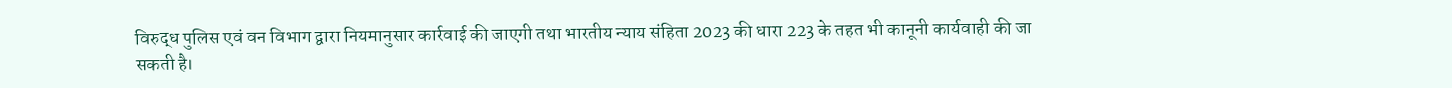विरुद्ध पुलिस एवं वन विभाग द्वारा नियमानुसार कार्रवाई की जाएगी तथा भारतीय न्याय संहिता 2023 की धारा 223 के तहत भी कानूनी कार्यवाही की जा सकती है।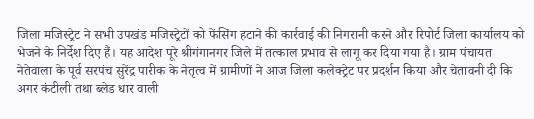जिला मजिस्ट्रेट ने सभी उपखंड मजिस्ट्रेटों को फेंसिंग हटाने की कार्रवाई की निगरानी करने और रिपोर्ट जिला कार्यालय को भेजने के निर्देश दिए हैं। यह आदेश पूरे श्रीगंगानगर जिले में तत्काल प्रभाव से लागू कर दिया गया है। ग्राम पंचायत नेतेवाला के पूर्व सरपंच सुरेंद्र पारीक के नेतृत्व में ग्रामीणों ने आज जिला कलेक्ट्रेट पर प्रदर्शन किया और चेतावनी दी कि अगर कंटीली तथा ब्लेड धार वाली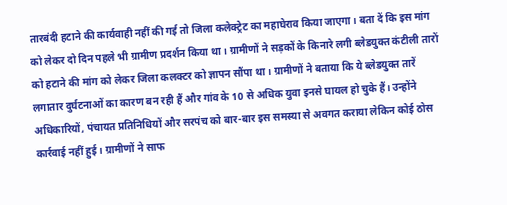तारबंदी हटाने की कार्यवाही नहीं की गई तो जिला कलेक्ट्रेट का महाघेराव किया जाएगा। बता दें कि इस मांग को लेकर दो दिन पहले भी ग्रामीण प्रदर्शन किया था। ग्रामीणों ने सड़कों के किनारे लगी ब्लेडयुक्त कंटीली तारों को हटाने की मांग को लेकर जिला कलक्टर को ज्ञापन सौंपा था। ग्रामीणों ने बताया कि ये ब्लेडयुक्त तारें लगातार दुर्घटनाओं का कारण बन रही हैं और गांव के 10 से अधिक युवा इनसे घायल हो चुके हैं। उन्होंने अधिकारियों, पंचायत प्रतिनिधियों और सरपंच को बार-बार इस समस्या से अवगत कराया लेकिन कोई ठोस कार्रवाई नहीं हुई। ग्रामीणों ने साफ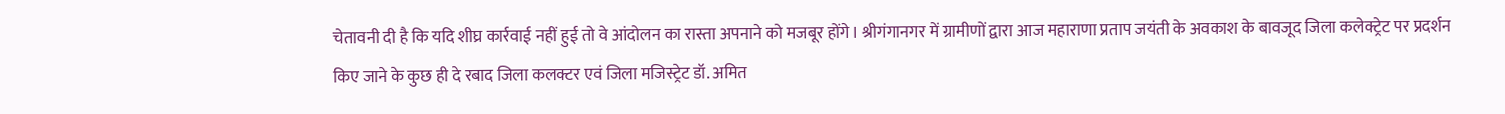चेतावनी दी है कि यदि शीघ्र कार्रवाई नहीं हुई तो वे आंदोलन का रास्ता अपनाने को मजबूर होंगे। श्रीगंगानगर में ग्रामीणों द्वारा आज महाराणा प्रताप जयंती के अवकाश के बावजूद जिला कलेक्ट्रेट पर प्रदर्शन किए जाने के कुछ ही दे रबाद जिला कलक्टर एवं जिला मजिस्ट्रेट डॉ. अमित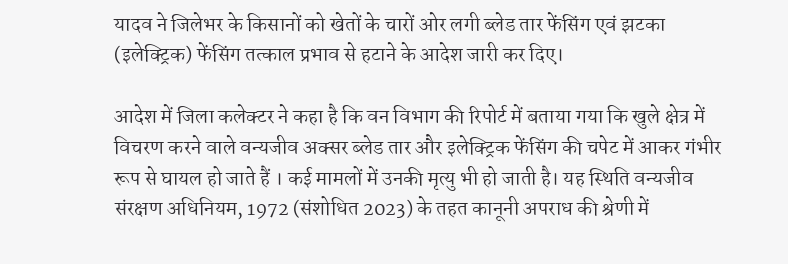यादव ने जिलेभर के किसानों को खेतों के चारों ओर लगी ब्लेड तार फेंसिंग एवं झटका (इलेक्ट्रिक) फेंसिंग तत्काल प्रभाव से हटाने के आदेश जारी कर दिए।

आदेश में जिला कलेक्टर ने कहा है कि वन विभाग की रिपोर्ट में बताया गया कि खुले क्षेत्र में विचरण करने वाले वन्यजीव अक्सर ब्लेड तार और इलेक्ट्रिक फेंसिंग की चपेट में आकर गंभीर रूप से घायल हो जाते हैं । कई मामलों में उनकी मृत्यु भी हो जाती है। यह स्थिति वन्यजीव संरक्षण अधिनियम, 1972 (संशोधित 2023) के तहत कानूनी अपराध की श्रेणी में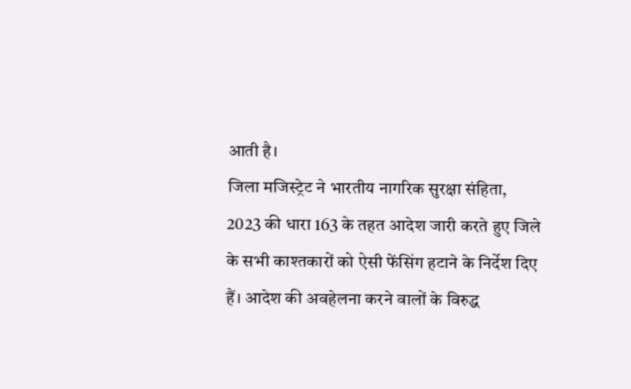आती है।
जिला मजिस्ट्रेट ने भारतीय नागरिक सुरक्षा संहिता, 2023 की धारा 163 के तहत आदेश जारी करते हुए जिले के सभी काश्तकारों को ऐसी फेंसिंग हटाने के निर्देश दिए हैं। आदेश की अवहेलना करने वालों के विरुद्ध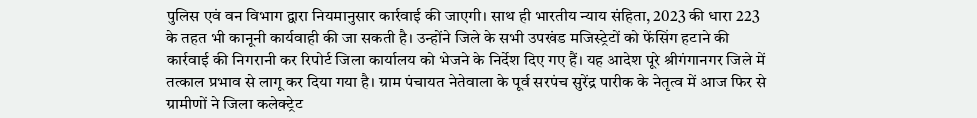पुलिस एवं वन विभाग द्वारा नियमानुसार कार्रवाई की जाएगी। साथ ही भारतीय न्याय संहिता, 2023 की धारा 223 के तहत भी कानूनी कार्यवाही की जा सकती है। उन्होंने जिले के सभी उपखंड मजिस्ट्रेटों को फेंसिंग हटाने की कार्रवाई की निगरानी कर रिपोर्ट जिला कार्यालय को भेजने के निर्देश दिए गए हैं। यह आदेश पूरे श्रीगंगानगर जिले में तत्काल प्रभाव से लागू कर दिया गया है। ग्राम पंचायत नेतेवाला के पूर्व सरपंच सुरेंद्र पारीक के नेतृत्व में आज फिर से ग्रामीणों ने जिला कलेक्ट्रेट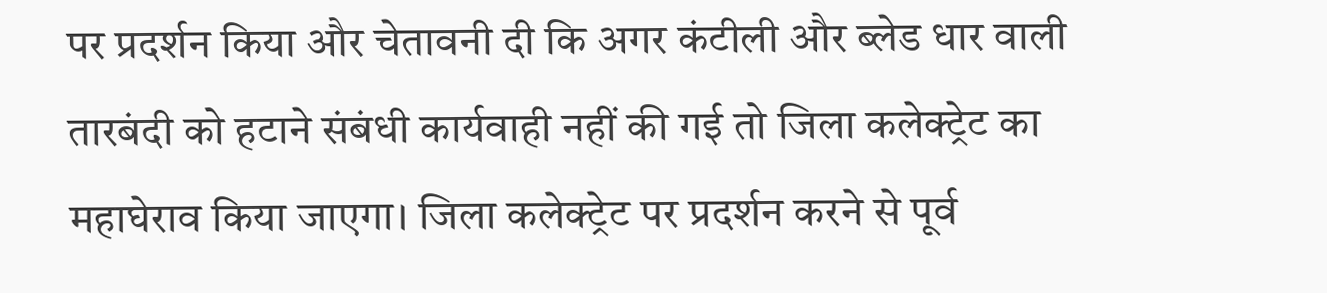पर प्रदर्शन किया और चेतावनी दी कि अगर कंटीली और ब्लेड धार वाली तारबंदी को हटाने संबंधी कार्यवाही नहीं की गई तो जिला कलेक्ट्रेट का महाघेराव किया जाएगा। जिला कलेक्ट्रेट पर प्रदर्शन करने से पूर्व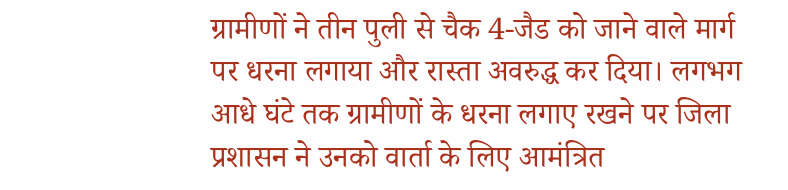ग्रामीणों ने तीन पुली से चैक 4-जैड को जाने वाले मार्ग पर धरना लगाया और रास्ता अवरुद्ध कर दिया। लगभग आधे घंटे तक ग्रामीणों के धरना लगाए रखने पर जिला प्रशासन ने उनको वार्ता के लिए आमंत्रित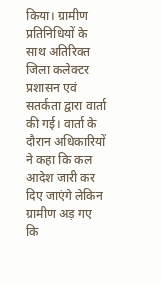किया। ग्रामीण प्रतिनिधियों के साथ अतिरिक्त जिला कलेक्टर प्रशासन एवं सतर्कता द्वारा वार्ता की गई। वार्ता के दौरान अधिकारियों ने कहा कि कल आदेश जारी कर दिए जाएंगे लेकिन ग्रामीण अड़ गए कि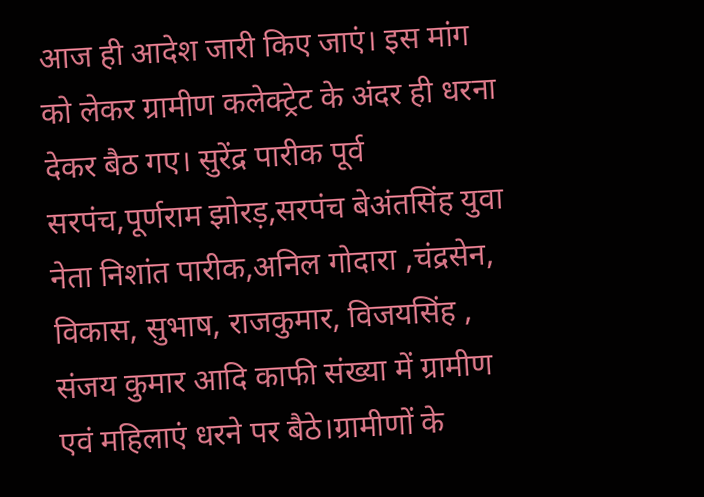आज ही आदेश जारी किए जाएं। इस मांग को लेकर ग्रामीण कलेक्ट्रेट के अंदर ही धरना देकर बैठ गए। सुरेंद्र पारीक पूर्व सरपंच,पूर्णराम झोरड़,सरपंच बेअंतसिंह युवा नेता निशांत पारीक,अनिल गोदारा ,चंद्रसेन, विकास, सुभाष, राजकुमार, विजयसिंह , संजय कुमार आदि काफी संख्या में ग्रामीण एवं महिलाएं धरने पर बैठे।ग्रामीणों के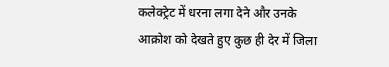कलेक्ट्रेट में धरना लगा देने और उनके आक्रोश को देखते हुए कुछ ही देर में जिला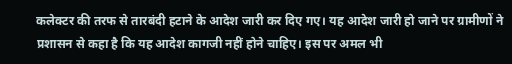कलेक्टर की तरफ से तारबंदी हटाने के आदेश जारी कर दिए गए। यह आदेश जारी हो जाने पर ग्रामीणों ने प्रशासन से कहा है कि यह आदेश कागजी नहीं होने चाहिए। इस पर अमल भी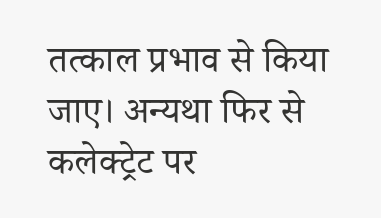तत्काल प्रभाव से किया जाए। अन्यथा फिर से कलेक्ट्रेट पर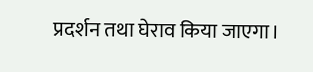प्रदर्शन तथा घेराव किया जाएगा।